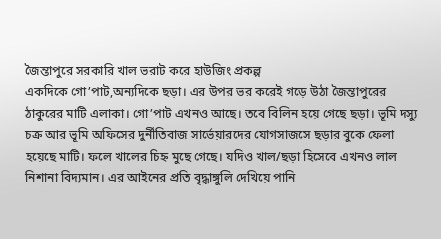জৈন্তাপুরে সরকারি খাল ভরাট করে হাউজিং প্রকল্প
একদিকে গো’পাট,অন্যদিকে ছড়া। এর উপর ভর করেই গড়ে উঠা জৈন্তাপুরের ঠাকুরের মাটি এলাকা। গো’পাট এখনও আছে। তবে বিলিন হয়ে গেছে ছড়া। ভূমি দস্যু চক্র আর ভূমি অফিসের দুর্নীতিবাজ সার্ভেয়ারদের যোগসাজসে ছড়ার বুকে ফেলা হয়েছে মাটি। ফলে খালের চিহ্ন মুছে গেছে। যদিও খাল/ছড়া হিসেবে এখনও লাল নিশানা বিদ্যমান। এর আইনের প্রতি বৃদ্ধাঙ্গুলি দেখিয়ে পানি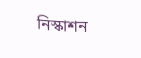নিস্কাশন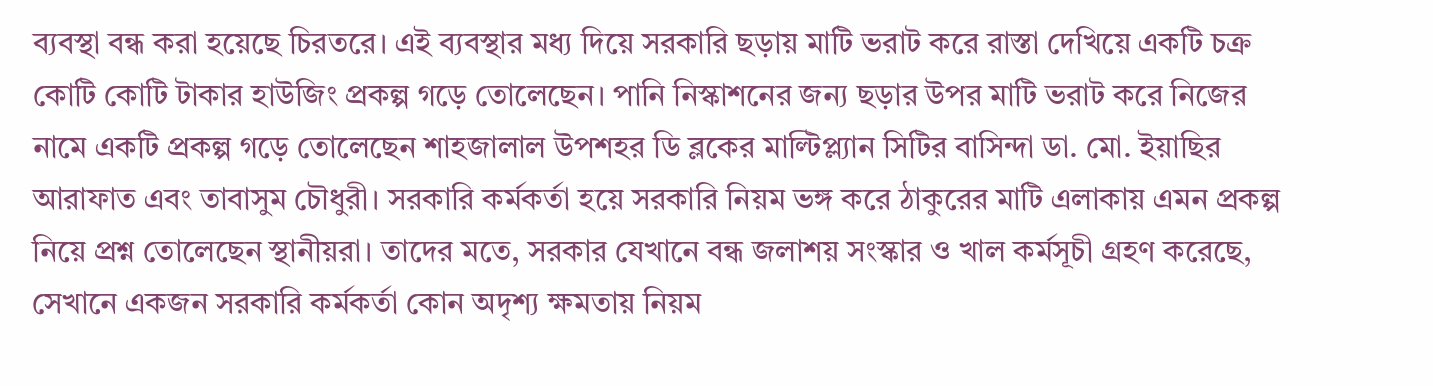ব্যবস্থা বন্ধ করা হয়েছে চিরতরে। এই ব্যবস্থার মধ্য দিয়ে সরকারি ছড়ায় মাটি ভরাট করে রাস্তা দেখিয়ে একটি চক্র কোটি কোটি টাকার হাউজিং প্রকল্প গড়ে তোলেছেন। পানি নিস্কাশনের জন্য ছড়ার উপর মাটি ভরাট করে নিজের নামে একটি প্রকল্প গড়ে তোলেছেন শাহজালাল উপশহর ডি ব্লকের মাল্টিপ্ল্যান সিটির বাসিন্দা ডা. মো. ইয়াছির আরাফাত এবং তাবাসুম চৌধুরী। সরকারি কর্মকর্তা হয়ে সরকারি নিয়ম ভঙ্গ করে ঠাকুরের মাটি এলাকায় এমন প্রকল্প নিয়ে প্রশ্ন তোলেছেন স্থানীয়রা। তাদের মতে, সরকার যেখানে বন্ধ জলাশয় সংস্কার ও খাল কর্মসূচী গ্রহণ করেছে, সেখানে একজন সরকারি কর্মকর্তা কোন অদৃশ্য ক্ষমতায় নিয়ম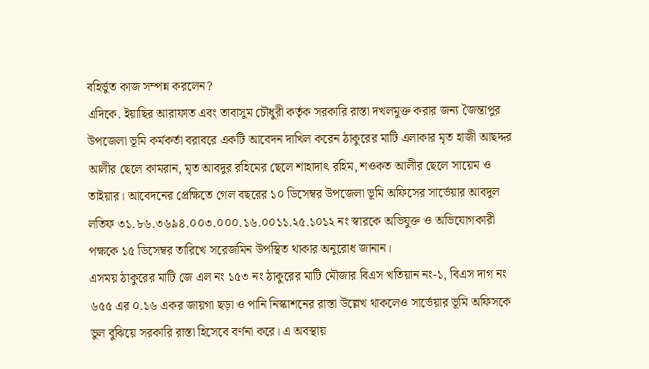বহির্ভুত কাজ সম্পন্ন করলেন?
এদিকে. ইয়াছির আরাফাত এবং তাবাসুম চৌধুরী কর্তৃক সরকারি রাস্তা দখলমুক্ত করার জন্য জৈন্তাপুর উপজেলা ভূমি কর্মকর্তা বরাবরে একটি আবেদন দাখিল করেন ঠাকুরের মাটি এলাকার মৃত হাজী আছদ্দর আলীর ছেলে কামরান, মৃত আবদুর রহিমের ছেলে শাহাদাৎ রহিম, শওকত আলীর ছেলে সায়েম ও তাইয়ার। আবেদনের প্রেক্ষিতে গেল বছরের ১০ ডিসেম্বর উপজেলা ভূমি অফিসের সার্ভেয়ার আবদুল লতিফ ৩১.৮৬.৩৬৯৪.০০৩.০০০.১৬.০০১১.২৫.১০১২ নং স্বারকে অভিযুক্ত ও অভিযোগকারী পক্ষকে ১৫ ডিসেম্বর তারিখে সরেজমিন উপস্থিত থাকার অনুরোধ জানান।
এসময় ঠাকুরের মাটি জে এল নং ১৫৩ নং ঠাকুরের মাটি মৌজার বিএস খতিয়ান নং-১, বিএস দাগ নং ৬৫৫ এর ০.১৬ একর জায়গা ছড়া ও পানি নিস্কাশনের রাস্তা উল্লেখ থাকলেও সার্ভেয়ার ভূমি অফিসকে ভুল বুঝিয়ে সরকারি রাস্তা হিসেবে বর্ণনা করে। এ অবস্থায়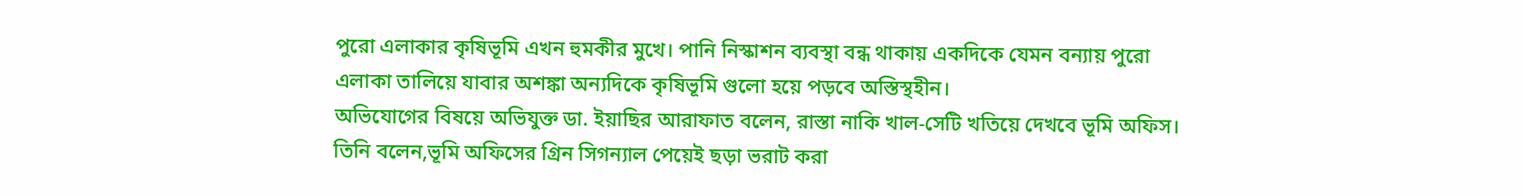পুরো এলাকার কৃষিভূমি এখন হুমকীর মুখে। পানি নিস্কাশন ব্যবস্থা বন্ধ থাকায় একদিকে যেমন বন্যায় পুরো এলাকা তালিয়ে যাবার অশঙ্কা অন্যদিকে কৃষিভূমি গুলো হয়ে পড়বে অস্তিস্থহীন।
অভিযোগের বিষয়ে অভিযুক্ত ডা. ইয়াছির আরাফাত বলেন, রাস্তা নাকি খাল-সেটি খতিয়ে দেখবে ভূমি অফিস। তিনি বলেন,ভূমি অফিসের গ্রিন সিগন্যাল পেয়েই ছড়া ভরাট করা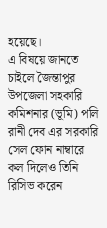হয়েছে।
এ বিষয়ে জানতে চাইলে জৈন্তাপুর উপজেলা সহকারি কমিশনার (ভূমি) পলি রানী দেব এর সরকারি সেল ফোন নাম্বারে কল দিলেও তিনি রিসিভ করেন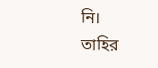নি।
তাহির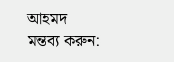আহমদ
মন্তব্য করুন: